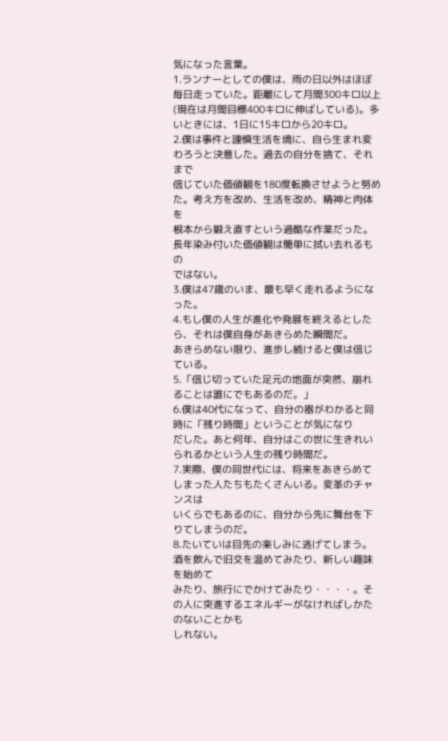気になった言葉。
1.ランナーとしての僕は、雨の日以外はほぼ毎日走っていた。距離にして月間300キロ以上
(現在は月間目標400キロに伸ばしている)。多いときには、1日に15キロから20キロ。
2.僕は事件と謹慎生活を境に、自ら生まれ変わろうと決意した。過去の自分を捨て、それまで
信じていた価値観を180度転換させようと努めた。考え方を改め、生活を改め、精神と肉体を
根本から鍛え直すという過酷な作業だった。長年染み付いた価値観は簡単に拭い去れるもの
ではない。
3.僕は47歳のいま、最も早く走れるようになった。
4.もし僕の人生が進化や発展を終えるとしたら、それは僕自身があきらめた瞬間だ。
あきらめない限り、進歩し続けると僕は信じている。
5.「信じ切っていた足元の地面が突然、崩れることは誰にでもあるのだ。」
6.僕は40代になって、自分の器がわかると同時に「残り時間」ということが気になり
だした。あと何年、自分はこの世に生きれいられるかという人生の残り時間だ。
7.実際、僕の同世代には、将来をあきらめてしまった人たちもたくさんいる。変革のチャンスは
いくらでもあるのに、自分から先に舞台を下りてしまうのだ。
8.たいていは目先の楽しみに逃げてしまう。酒を飲んで旧交を温めてみたり、新しい趣味を始めて
みたり、旅行にでかけてみたり・・・・。その人に突進するエネルギーがなければしかたのないことかも
しれない。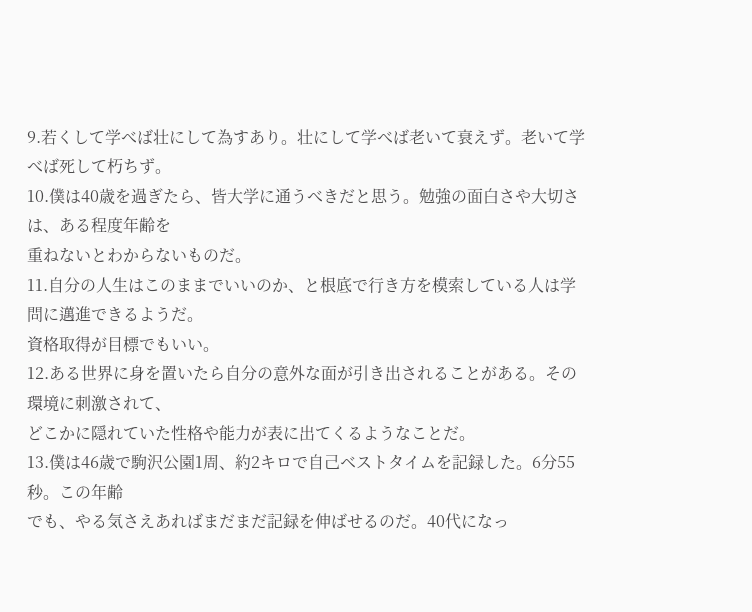9.若くして学べば壮にして為すあり。壮にして学べば老いて衰えず。老いて学べば死して朽ちず。
10.僕は40歳を過ぎたら、皆大学に通うべきだと思う。勉強の面白さや大切さは、ある程度年齢を
重ねないとわからないものだ。
11.自分の人生はこのままでいいのか、と根底で行き方を模索している人は学問に邁進できるようだ。
資格取得が目標でもいい。
12.ある世界に身を置いたら自分の意外な面が引き出されることがある。その環境に刺激されて、
どこかに隠れていた性格や能力が表に出てくるようなことだ。
13.僕は46歳で駒沢公園1周、約2キロで自己ベストタイムを記録した。6分55秒。この年齢
でも、やる気さえあればまだまだ記録を伸ばせるのだ。40代になっ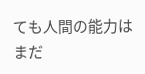ても人間の能力は
まだ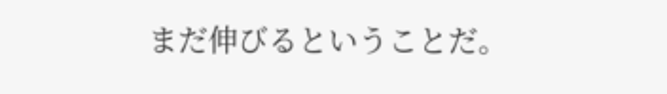まだ伸びるということだ。